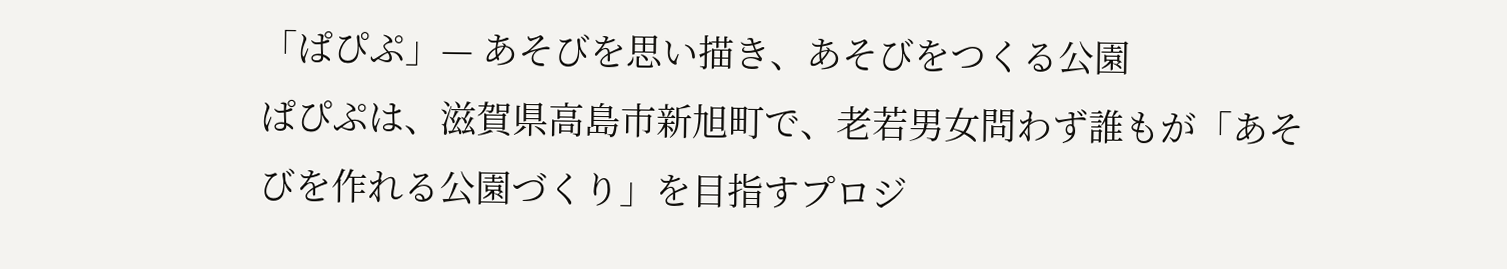「ぱぴぷ」— あそびを思い描き、あそびをつくる公園
ぱぴぷは、滋賀県高島市新旭町で、老若男女問わず誰もが「あそびを作れる公園づくり」を目指すプロジ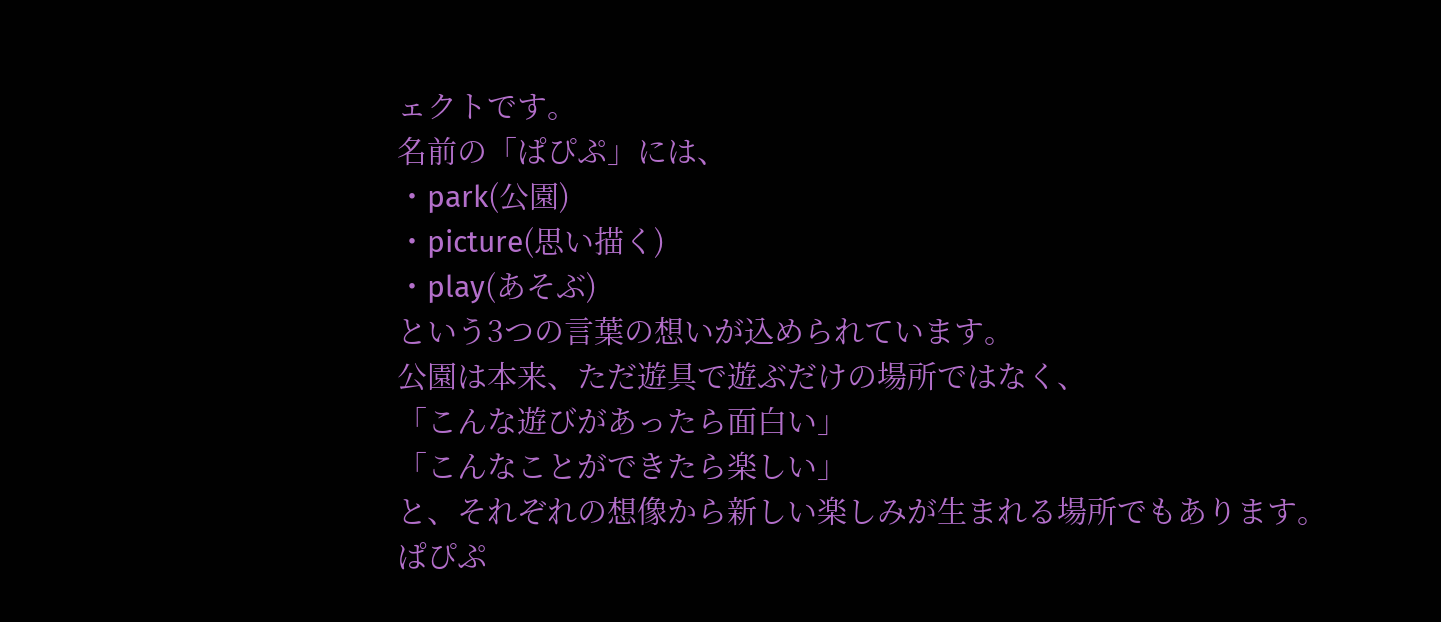ェクトです。
名前の「ぱぴぷ」には、
・park(公園)
・picture(思い描く)
・play(あそぶ)
という3つの言葉の想いが込められています。
公園は本来、ただ遊具で遊ぶだけの場所ではなく、
「こんな遊びがあったら面白い」
「こんなことができたら楽しい」
と、それぞれの想像から新しい楽しみが生まれる場所でもあります。
ぱぴぷ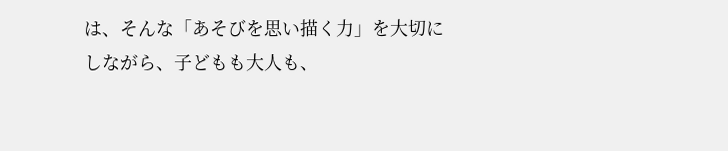は、そんな「あそびを思い描く力」を大切にしながら、子どもも大人も、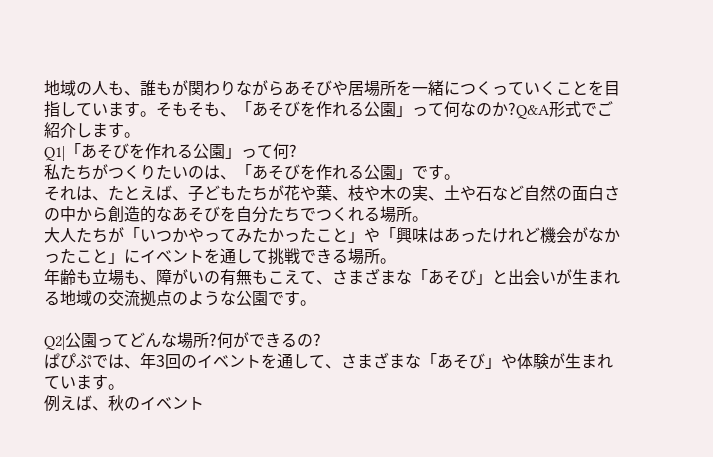地域の人も、誰もが関わりながらあそびや居場所を一緒につくっていくことを目指しています。そもそも、「あそびを作れる公園」って何なのか?Q&A形式でご紹介します。
Q1|「あそびを作れる公園」って何?
私たちがつくりたいのは、「あそびを作れる公園」です。
それは、たとえば、子どもたちが花や葉、枝や木の実、土や石など自然の面白さの中から創造的なあそびを自分たちでつくれる場所。
大人たちが「いつかやってみたかったこと」や「興味はあったけれど機会がなかったこと」にイベントを通して挑戦できる場所。
年齢も立場も、障がいの有無もこえて、さまざまな「あそび」と出会いが生まれる地域の交流拠点のような公園です。

Q2|公園ってどんな場所?何ができるの?
ぱぴぷでは、年3回のイベントを通して、さまざまな「あそび」や体験が生まれています。
例えば、秋のイベント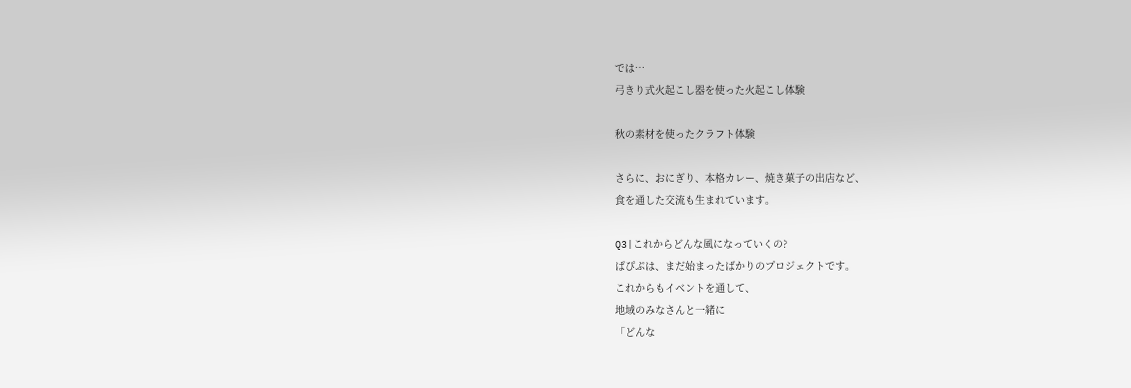では…
弓きり式火起こし器を使った火起こし体験

秋の素材を使ったクラフト体験

さらに、おにぎり、本格カレー、焼き菓子の出店など、
食を通した交流も生まれています。

Q3|これからどんな風になっていくの?
ぱぴぷは、まだ始まったばかりのプロジェクトです。
これからもイベントを通して、
地域のみなさんと一緒に
「どんな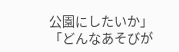公園にしたいか」
「どんなあそびが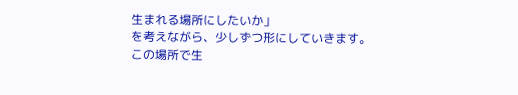生まれる場所にしたいか」
を考えながら、少しずつ形にしていきます。
この場所で生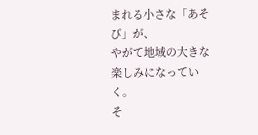まれる小さな「あそび」が、
やがて地域の大きな楽しみになっていく。
そ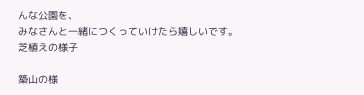んな公園を、
みなさんと一緒につくっていけたら嬉しいです。
芝植えの様子

築山の様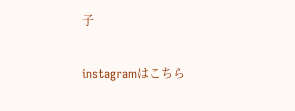子

instagramはこちら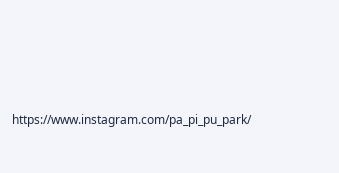https://www.instagram.com/pa_pi_pu_park/